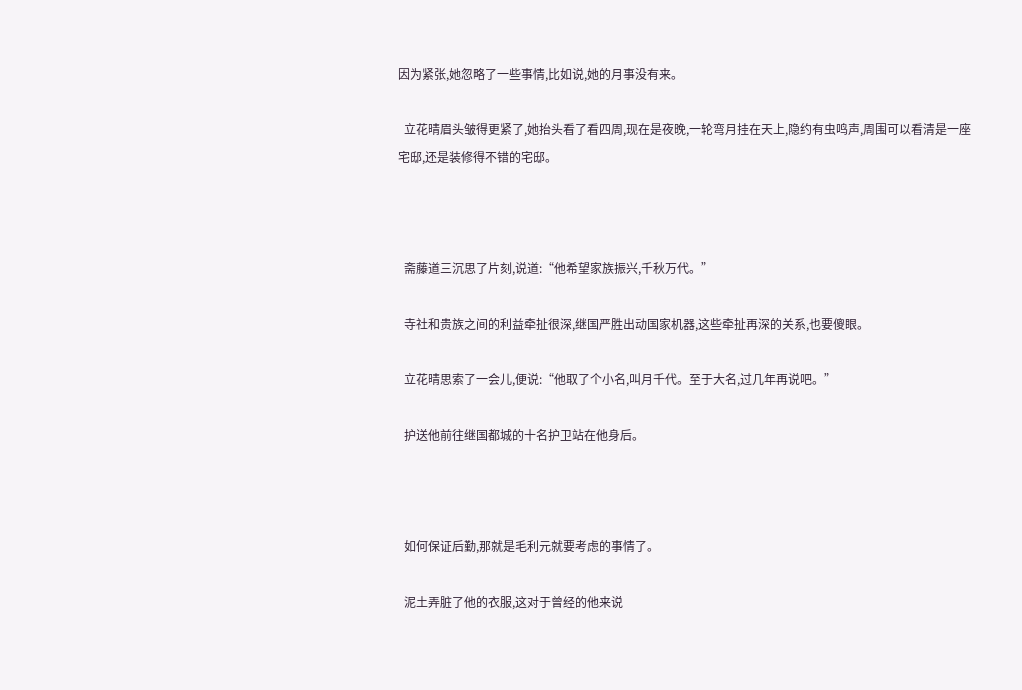因为紧张,她忽略了一些事情,比如说,她的月事没有来。

  立花晴眉头皱得更紧了,她抬头看了看四周,现在是夜晚,一轮弯月挂在天上,隐约有虫鸣声,周围可以看清是一座宅邸,还是装修得不错的宅邸。



  斋藤道三沉思了片刻,说道:“他希望家族振兴,千秋万代。”

  寺社和贵族之间的利益牵扯很深,继国严胜出动国家机器,这些牵扯再深的关系,也要傻眼。

  立花晴思索了一会儿,便说:“他取了个小名,叫月千代。至于大名,过几年再说吧。”

  护送他前往继国都城的十名护卫站在他身后。



  如何保证后勤,那就是毛利元就要考虑的事情了。

  泥土弄脏了他的衣服,这对于曾经的他来说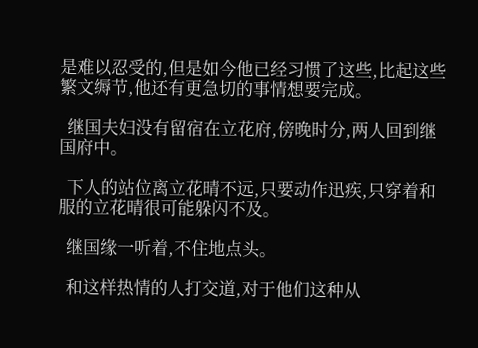是难以忍受的,但是如今他已经习惯了这些,比起这些繁文缛节,他还有更急切的事情想要完成。

  继国夫妇没有留宿在立花府,傍晚时分,两人回到继国府中。

  下人的站位离立花晴不远,只要动作迅疾,只穿着和服的立花晴很可能躲闪不及。

  继国缘一听着,不住地点头。

  和这样热情的人打交道,对于他们这种从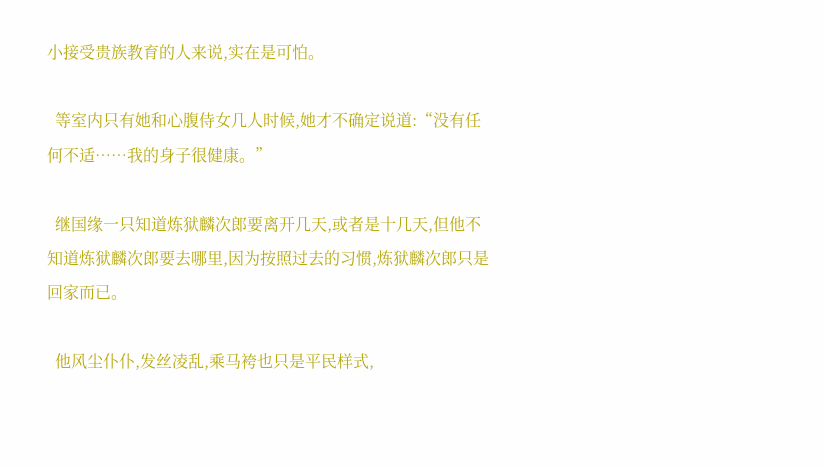小接受贵族教育的人来说,实在是可怕。

  等室内只有她和心腹侍女几人时候,她才不确定说道:“没有任何不适……我的身子很健康。”

  继国缘一只知道炼狱麟次郎要离开几天,或者是十几天,但他不知道炼狱麟次郎要去哪里,因为按照过去的习惯,炼狱麟次郎只是回家而已。

  他风尘仆仆,发丝凌乱,乘马袴也只是平民样式,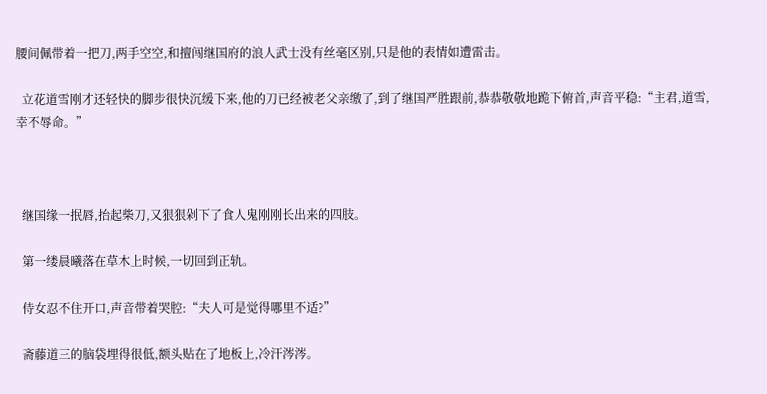腰间佩带着一把刀,两手空空,和擅闯继国府的浪人武士没有丝毫区别,只是他的表情如遭雷击。

  立花道雪刚才还轻快的脚步很快沉缓下来,他的刀已经被老父亲缴了,到了继国严胜跟前,恭恭敬敬地跪下俯首,声音平稳:“主君,道雪,幸不辱命。”



  继国缘一抿唇,抬起柴刀,又狠狠剁下了食人鬼刚刚长出来的四肢。

  第一缕晨曦落在草木上时候,一切回到正轨。

  侍女忍不住开口,声音带着哭腔:“夫人可是觉得哪里不适?”

  斋藤道三的脑袋埋得很低,额头贴在了地板上,冷汗涔涔。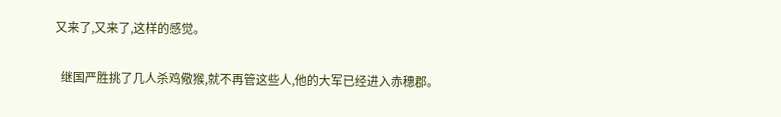又来了,又来了,这样的感觉。

  继国严胜挑了几人杀鸡儆猴,就不再管这些人,他的大军已经进入赤穗郡。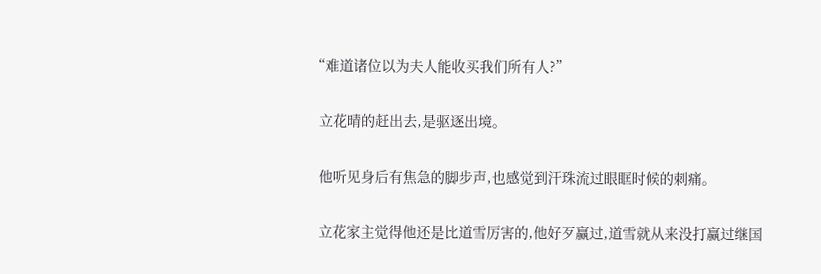“难道诸位以为夫人能收买我们所有人?”

  立花晴的赶出去,是驱逐出境。

  他听见身后有焦急的脚步声,也感觉到汗珠流过眼眶时候的刺痛。

  立花家主觉得他还是比道雪厉害的,他好歹赢过,道雪就从来没打赢过继国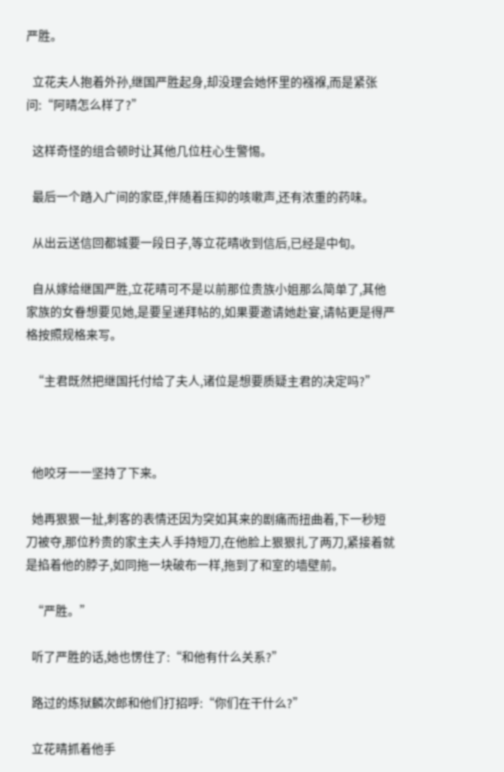严胜。

  立花夫人抱着外孙,继国严胜起身,却没理会她怀里的襁褓,而是紧张问:“阿晴怎么样了?”

  这样奇怪的组合顿时让其他几位柱心生警惕。

  最后一个踏入广间的家臣,伴随着压抑的咳嗽声,还有浓重的药味。

  从出云送信回都城要一段日子,等立花晴收到信后,已经是中旬。

  自从嫁给继国严胜,立花晴可不是以前那位贵族小姐那么简单了,其他家族的女眷想要见她,是要呈递拜帖的,如果要邀请她赴宴,请帖更是得严格按照规格来写。

  “主君既然把继国托付给了夫人,诸位是想要质疑主君的决定吗?”



  他咬牙一一坚持了下来。

  她再狠狠一扯,刺客的表情还因为突如其来的剧痛而扭曲着,下一秒短刀被夺,那位矜贵的家主夫人手持短刀,在他脸上狠狠扎了两刀,紧接着就是掐着他的脖子,如同拖一块破布一样,拖到了和室的墙壁前。

  “严胜。”

  听了严胜的话,她也愣住了:“和他有什么关系?”

  路过的炼狱麟次郎和他们打招呼:“你们在干什么?”

  立花晴抓着他手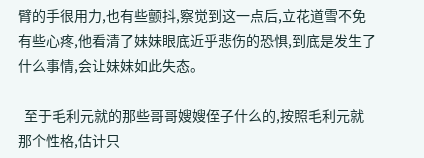臂的手很用力,也有些颤抖,察觉到这一点后,立花道雪不免有些心疼,他看清了妹妹眼底近乎悲伤的恐惧,到底是发生了什么事情,会让妹妹如此失态。

  至于毛利元就的那些哥哥嫂嫂侄子什么的,按照毛利元就那个性格,估计只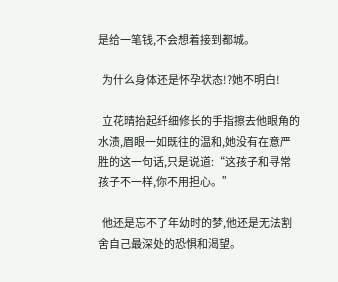是给一笔钱,不会想着接到都城。

  为什么身体还是怀孕状态!?她不明白!

  立花晴抬起纤细修长的手指擦去他眼角的水渍,眉眼一如既往的温和,她没有在意严胜的这一句话,只是说道:“这孩子和寻常孩子不一样,你不用担心。”

  他还是忘不了年幼时的梦,他还是无法割舍自己最深处的恐惧和渴望。